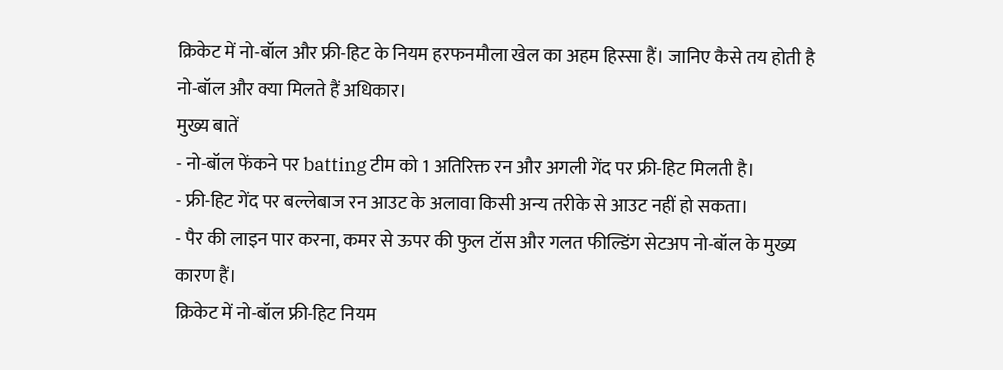क्रिकेट में नो-बॉल और फ्री-हिट के नियम हरफनमौला खेल का अहम हिस्सा हैं। जानिए कैसे तय होती है नो-बॉल और क्या मिलते हैं अधिकार।
मुख्य बातें
- नो-बॉल फेंकने पर batting टीम को 1 अतिरिक्त रन और अगली गेंद पर फ्री-हिट मिलती है।
- फ्री-हिट गेंद पर बल्लेबाज रन आउट के अलावा किसी अन्य तरीके से आउट नहीं हो सकता।
- पैर की लाइन पार करना, कमर से ऊपर की फुल टॉस और गलत फील्डिंग सेटअप नो-बॉल के मुख्य कारण हैं।
क्रिकेट में नो-बॉल फ्री-हिट नियम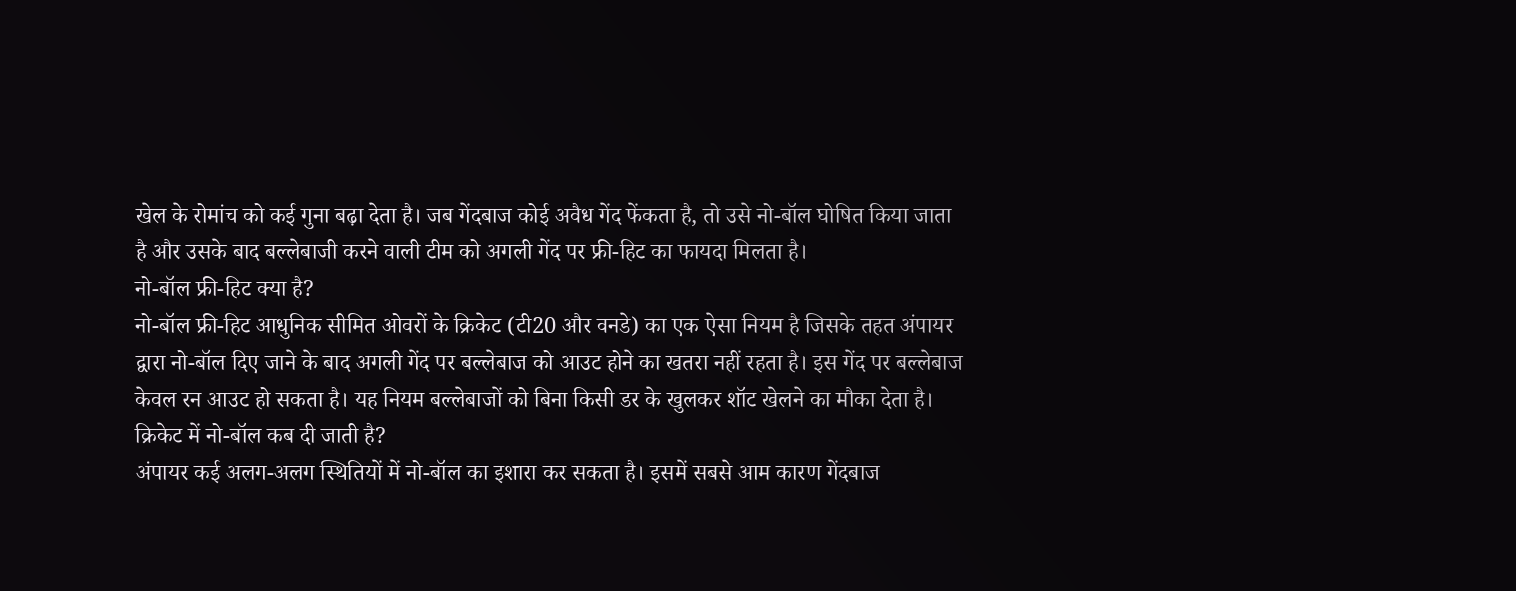खेल के रोमांच को कई गुना बढ़ा देता है। जब गेंदबाज कोई अवैध गेंद फेंकता है, तो उसे नो-बॉल घोषित किया जाता है और उसके बाद बल्लेबाजी करने वाली टीम को अगली गेंद पर फ्री-हिट का फायदा मिलता है।
नो-बॉल फ्री-हिट क्या है?
नो-बॉल फ्री-हिट आधुनिक सीमित ओवरों के क्रिकेट (टी20 और वनडे) का एक ऐसा नियम है जिसके तहत अंपायर द्वारा नो-बॉल दिए जाने के बाद अगली गेंद पर बल्लेबाज को आउट होने का खतरा नहीं रहता है। इस गेंद पर बल्लेबाज केवल रन आउट हो सकता है। यह नियम बल्लेबाजों को बिना किसी डर के खुलकर शॉट खेलने का मौका देता है।
क्रिकेट में नो-बॉल कब दी जाती है?
अंपायर कई अलग-अलग स्थितियों में नो-बॉल का इशारा कर सकता है। इसमें सबसे आम कारण गेंदबाज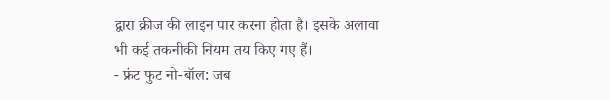द्वारा क्रीज की लाइन पार करना होता है। इसके अलावा भी कई तकनीकी नियम तय किए गए हैं।
- फ्रंट फुट नो-बॉल: जब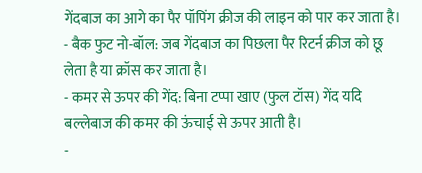गेंदबाज का आगे का पैर पॉपिंग क्रीज की लाइन को पार कर जाता है।
- बैक फुट नो-बॉल: जब गेंदबाज का पिछला पैर रिटर्न क्रीज को छू लेता है या क्रॉस कर जाता है।
- कमर से ऊपर की गेंद: बिना टप्पा खाए (फुल टॉस) गेंद यदि बल्लेबाज की कमर की ऊंचाई से ऊपर आती है।
-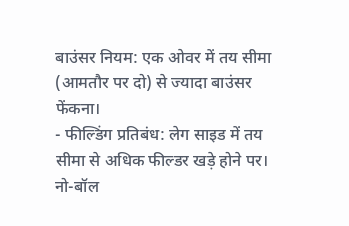बाउंसर नियम: एक ओवर में तय सीमा (आमतौर पर दो) से ज्यादा बाउंसर फेंकना।
- फील्डिंग प्रतिबंध: लेग साइड में तय सीमा से अधिक फील्डर खड़े होने पर।
नो-बॉल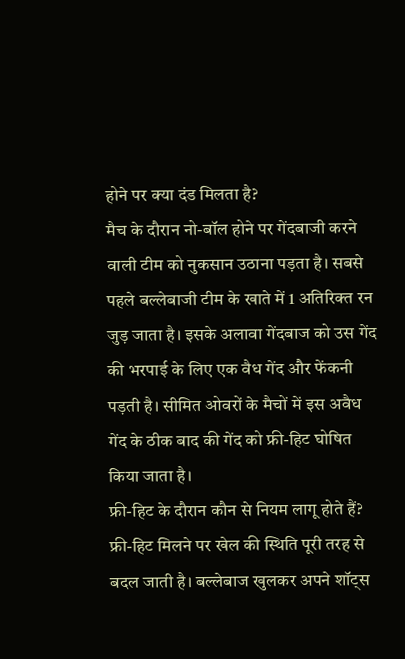होने पर क्या दंड मिलता है?
मैच के दौरान नो-बॉल होने पर गेंदबाजी करने वाली टीम को नुकसान उठाना पड़ता है। सबसे पहले बल्लेबाजी टीम के खाते में 1 अतिरिक्त रन जुड़ जाता है। इसके अलावा गेंदबाज को उस गेंद की भरपाई के लिए एक वैध गेंद और फेंकनी पड़ती है। सीमित ओवरों के मैचों में इस अवैध गेंद के ठीक बाद की गेंद को फ्री-हिट घोषित किया जाता है।
फ्री-हिट के दौरान कौन से नियम लागू होते हैं?
फ्री-हिट मिलने पर खेल की स्थिति पूरी तरह से बदल जाती है। बल्लेबाज खुलकर अपने शॉट्स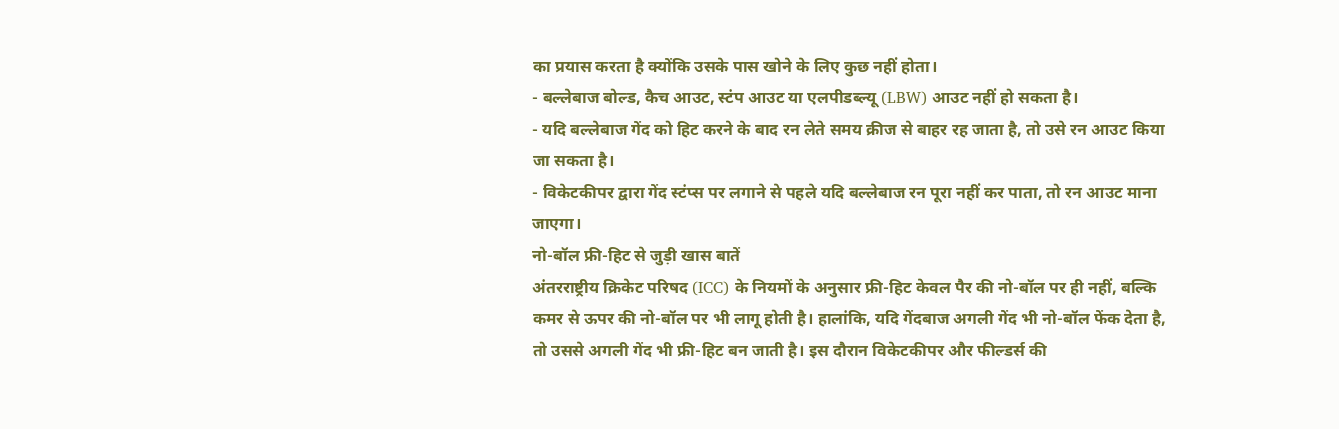का प्रयास करता है क्योंकि उसके पास खोने के लिए कुछ नहीं होता।
- बल्लेबाज बोल्ड, कैच आउट, स्टंप आउट या एलपीडब्ल्यू (LBW) आउट नहीं हो सकता है।
- यदि बल्लेबाज गेंद को हिट करने के बाद रन लेते समय क्रीज से बाहर रह जाता है, तो उसे रन आउट किया जा सकता है।
- विकेटकीपर द्वारा गेंद स्टंप्स पर लगाने से पहले यदि बल्लेबाज रन पूरा नहीं कर पाता, तो रन आउट माना जाएगा।
नो-बॉल फ्री-हिट से जुड़ी खास बातें
अंतरराष्ट्रीय क्रिकेट परिषद (ICC) के नियमों के अनुसार फ्री-हिट केवल पैर की नो-बॉल पर ही नहीं, बल्कि कमर से ऊपर की नो-बॉल पर भी लागू होती है। हालांकि, यदि गेंदबाज अगली गेंद भी नो-बॉल फेंक देता है, तो उससे अगली गेंद भी फ्री-हिट बन जाती है। इस दौरान विकेटकीपर और फील्डर्स की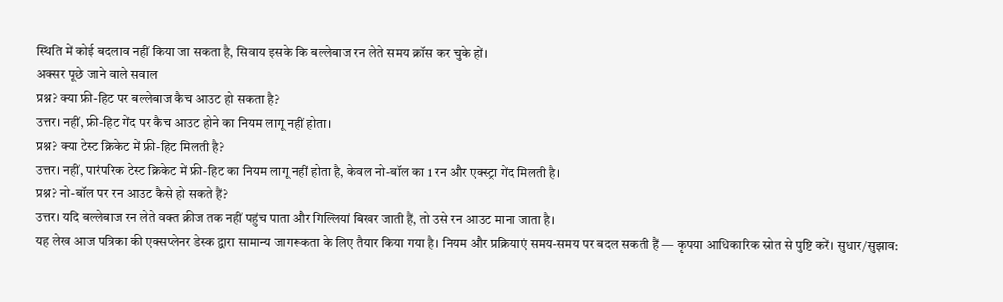स्थिति में कोई बदलाव नहीं किया जा सकता है, सिवाय इसके कि बल्लेबाज रन लेते समय क्रॉस कर चुके हों।
अक्सर पूछे जाने वाले सवाल
प्रश्न? क्या फ्री-हिट पर बल्लेबाज कैच आउट हो सकता है?
उत्तर। नहीं, फ्री-हिट गेंद पर कैच आउट होने का नियम लागू नहीं होता।
प्रश्न? क्या टेस्ट क्रिकेट में फ्री-हिट मिलती है?
उत्तर। नहीं, पारंपरिक टेस्ट क्रिकेट में फ्री-हिट का नियम लागू नहीं होता है, केवल नो-बॉल का 1 रन और एक्स्ट्रा गेंद मिलती है।
प्रश्न? नो-बॉल पर रन आउट कैसे हो सकते हैं?
उत्तर। यदि बल्लेबाज रन लेते वक्त क्रीज तक नहीं पहुंच पाता और गिल्लियां बिखर जाती हैं, तो उसे रन आउट माना जाता है।
यह लेख आज पत्रिका की एक्सप्लेनर डेस्क द्वारा सामान्य जागरूकता के लिए तैयार किया गया है। नियम और प्रक्रियाएं समय-समय पर बदल सकती हैं — कृपया आधिकारिक स्रोत से पुष्टि करें। सुधार/सुझाव: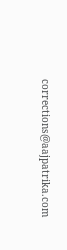corrections@aajpatrika.com